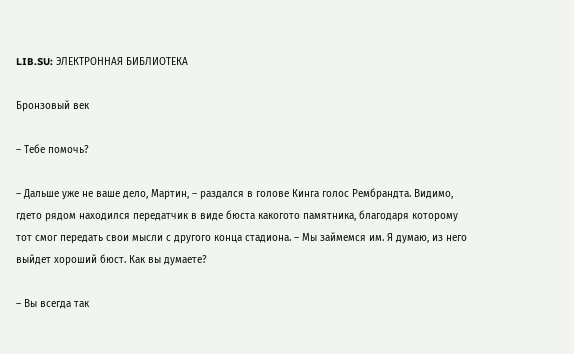LIB.SU: ЭЛЕКТРОННАЯ БИБЛИОТЕКА

Бронзовый век

– Тебе помочь?

– Дальше уже не ваше дело, Мартин, – раздался в голове Кинга голос Рембрандта. Видимо, гдето рядом находился передатчик в виде бюста какогото памятника, благодаря которому тот смог передать свои мысли с другого конца стадиона. – Мы займемся им. Я думаю, из него выйдет хороший бюст. Как вы думаете?

– Вы всегда так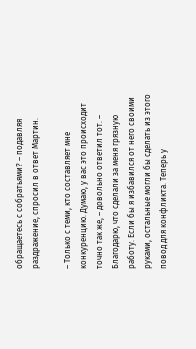обращаетесь с собратьями? – подавляя раздражение, спросил в ответ Мартин.

– Только с теми, кто составляет мне конкуренцию. Думаю, у вас это происходит точно так же, – довольно ответил тот. – Благодарю, что сделали за меня грязную работу. Если бы я избавился от него своими руками, остальные могли бы сделать из этого повод для конфликта. Теперь у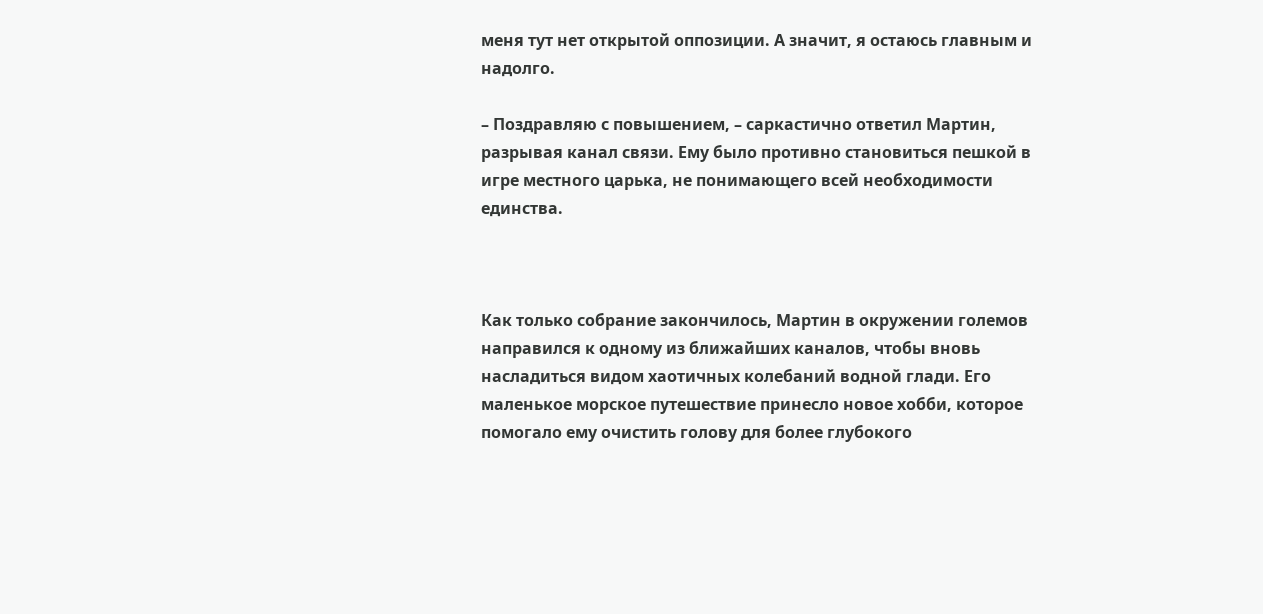меня тут нет открытой оппозиции. А значит, я остаюсь главным и надолго.

– Поздравляю с повышением, – саркастично ответил Мартин, разрывая канал связи. Ему было противно становиться пешкой в игре местного царька, не понимающего всей необходимости единства.



Как только собрание закончилось, Мартин в окружении големов направился к одному из ближайших каналов, чтобы вновь насладиться видом хаотичных колебаний водной глади. Его маленькое морское путешествие принесло новое хобби, которое помогало ему очистить голову для более глубокого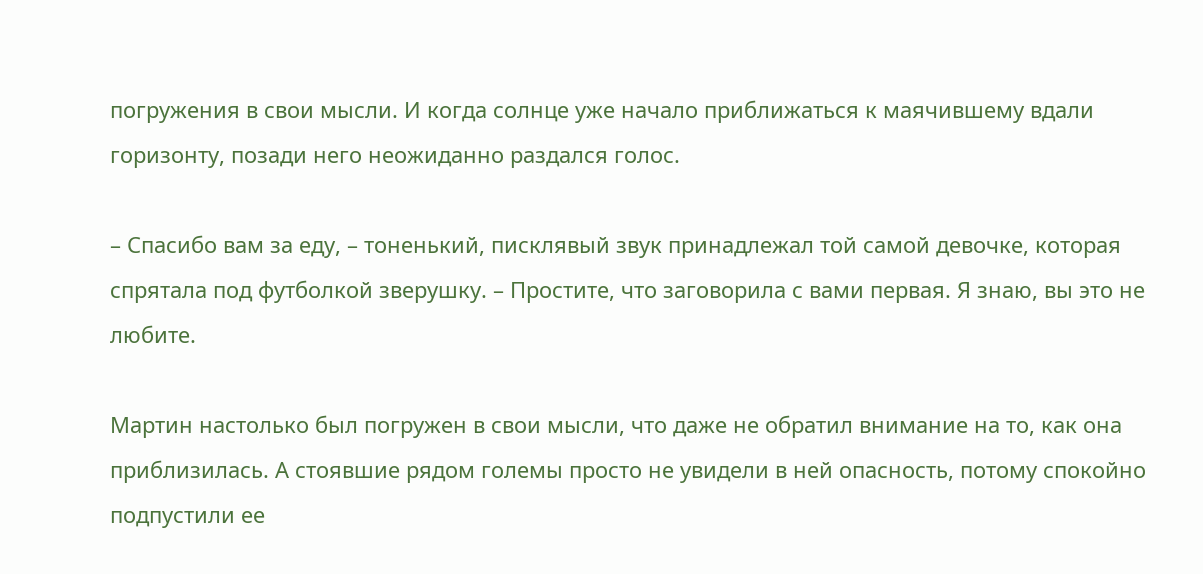погружения в свои мысли. И когда солнце уже начало приближаться к маячившему вдали горизонту, позади него неожиданно раздался голос.

– Спасибо вам за еду, – тоненький, писклявый звук принадлежал той самой девочке, которая спрятала под футболкой зверушку. – Простите, что заговорила с вами первая. Я знаю, вы это не любите.

Мартин настолько был погружен в свои мысли, что даже не обратил внимание на то, как она приблизилась. А стоявшие рядом големы просто не увидели в ней опасность, потому спокойно подпустили ее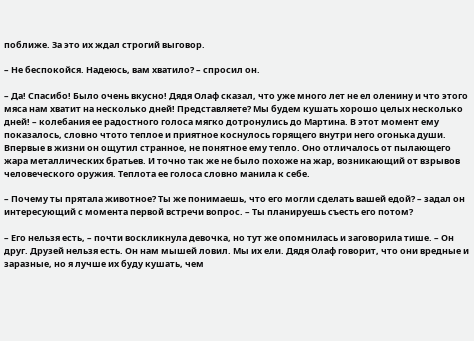поближе. За это их ждал строгий выговор.

– Не беспокойся. Надеюсь, вам хватило? – спросил он.

– Да! Спасибо! Было очень вкусно! Дядя Олаф сказал, что уже много лет не ел оленину и что этого мяса нам хватит на несколько дней! Представляете? Мы будем кушать хорошо целых несколько дней! – колебания ее радостного голоса мягко дотронулись до Мартина. В этот момент ему показалось, словно чтото теплое и приятное коснулось горящего внутри него огонька души. Впервые в жизни он ощутил странное, не понятное ему тепло. Оно отличалось от пылающего жара металлических братьев. И точно так же не было похоже на жар, возникающий от взрывов человеческого оружия. Теплота ее голоса словно манила к себе.

– Почему ты прятала животное? Ты же понимаешь, что его могли сделать вашей едой? – задал он интересующий с момента первой встречи вопрос. – Ты планируешь съесть его потом?

– Его нельзя есть, – почти воскликнула девочка, но тут же опомнилась и заговорила тише. – Он друг. Друзей нельзя есть. Он нам мышей ловил. Мы их ели. Дядя Олаф говорит, что они вредные и заразные, но я лучше их буду кушать, чем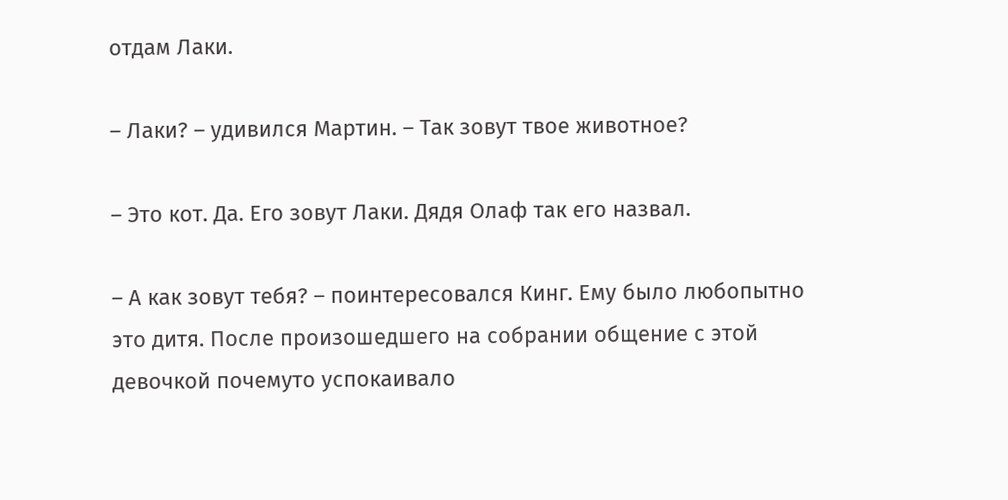отдам Лаки.

– Лаки? – удивился Мартин. – Так зовут твое животное?

– Это кот. Да. Его зовут Лаки. Дядя Олаф так его назвал.

– А как зовут тебя? – поинтересовался Кинг. Ему было любопытно это дитя. После произошедшего на собрании общение с этой девочкой почемуто успокаивало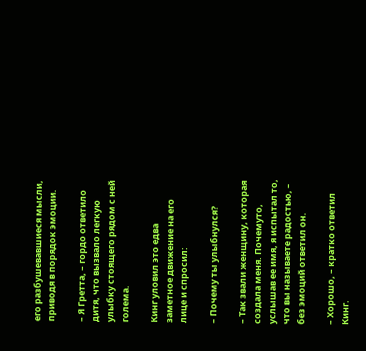его разбушевавшиеся мысли, приводя в порядок эмоции.

– Я Гретта, – гордо ответило дитя, что вызвало легкую улыбку стоящего рядом с ней голема.

Кинг уловил это едва заметное движение на его лице и спросил:

– Почему ты улыбнулся?

– Так звали женщину, которая создала меня. Почемуто, услышав ее имя, я испытал то, что вы называете радостью, – без эмоций ответил он.

– Хорошо, – кратко ответил Кинг.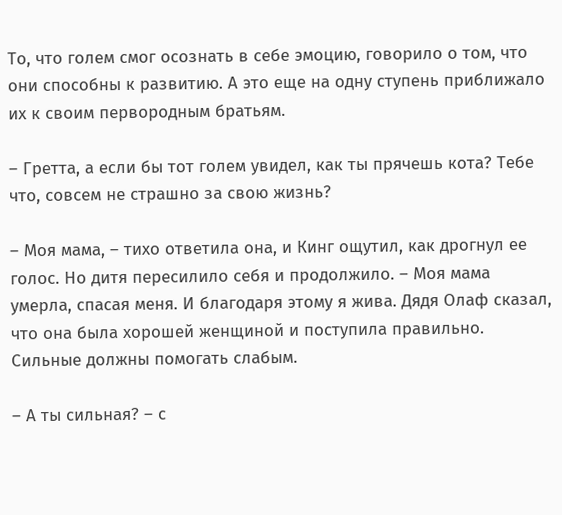То, что голем смог осознать в себе эмоцию, говорило о том, что они способны к развитию. А это еще на одну ступень приближало их к своим первородным братьям.

– Гретта, а если бы тот голем увидел, как ты прячешь кота? Тебе что, совсем не страшно за свою жизнь?

– Моя мама, – тихо ответила она, и Кинг ощутил, как дрогнул ее голос. Но дитя пересилило себя и продолжило. – Моя мама умерла, спасая меня. И благодаря этому я жива. Дядя Олаф сказал, что она была хорошей женщиной и поступила правильно. Сильные должны помогать слабым.

– А ты сильная? – с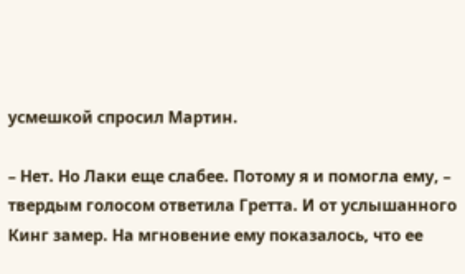усмешкой спросил Мартин.

– Нет. Но Лаки еще слабее. Потому я и помогла ему, – твердым голосом ответила Гретта. И от услышанного Кинг замер. На мгновение ему показалось, что ее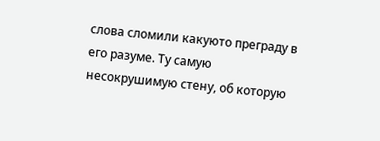слова сломили какуюто преграду в его разуме. Ту самую несокрушимую стену, об которую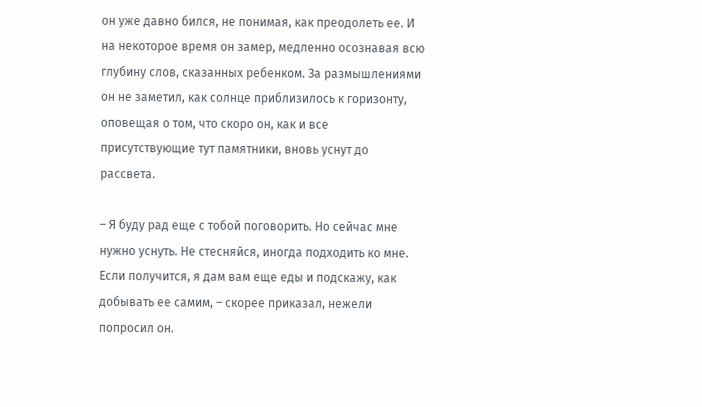он уже давно бился, не понимая, как преодолеть ее. И на некоторое время он замер, медленно осознавая всю глубину слов, сказанных ребенком. За размышлениями он не заметил, как солнце приблизилось к горизонту, оповещая о том, что скоро он, как и все присутствующие тут памятники, вновь уснут до рассвета.

– Я буду рад еще с тобой поговорить. Но сейчас мне нужно уснуть. Не стесняйся, иногда подходить ко мне. Если получится, я дам вам еще еды и подскажу, как добывать ее самим, – скорее приказал, нежели попросил он.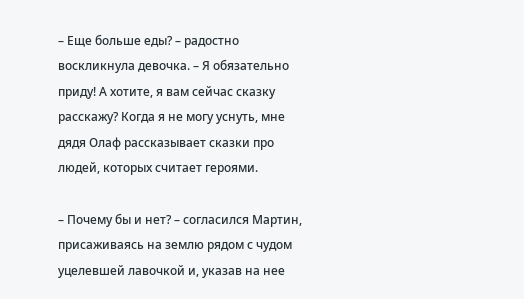– Еще больше еды? – радостно воскликнула девочка. – Я обязательно приду! А хотите, я вам сейчас сказку расскажу? Когда я не могу уснуть, мне дядя Олаф рассказывает сказки про людей, которых считает героями.

– Почему бы и нет? – согласился Мартин, присаживаясь на землю рядом с чудом уцелевшей лавочкой и, указав на нее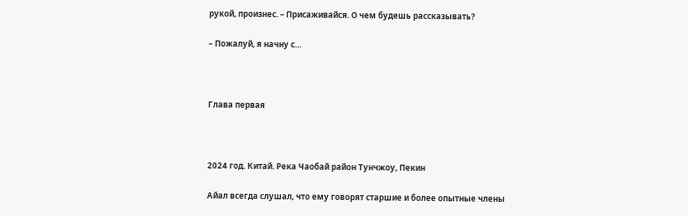рукой, произнес. – Присаживайся. О чем будешь рассказывать?

– Пожалуй, я начну с…



Глава первая



2024 год. Китай. Река Чаобай район Тунчжоу, Пекин

Айал всегда слушал, что ему говорят старшие и более опытные члены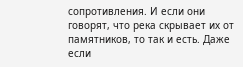сопротивления. И если они говорят, что река скрывает их от памятников, то так и есть. Даже если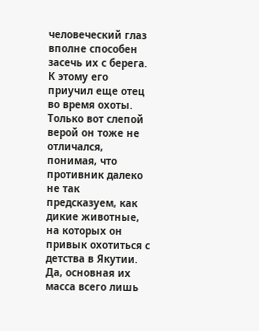человеческий глаз вполне способен засечь их с берега. К этому его приучил еще отец во время охоты. Только вот слепой верой он тоже не отличался, понимая, что противник далеко не так предсказуем, как дикие животные, на которых он привык охотиться с детства в Якутии. Да, основная их масса всего лишь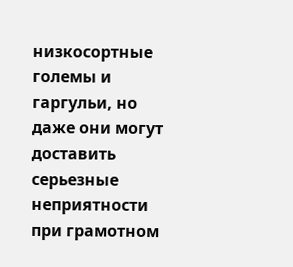низкосортные големы и гаргульи, но даже они могут доставить серьезные неприятности при грамотном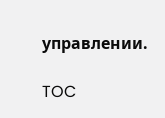управлении.

TOC